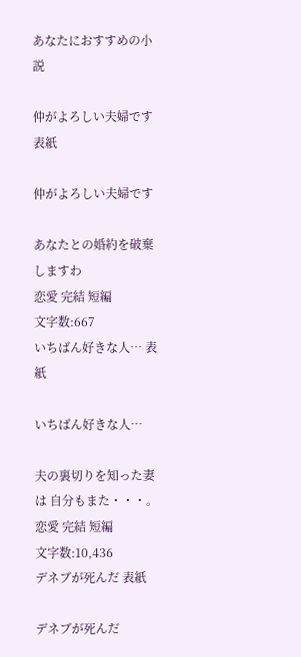あなたにおすすめの小説

仲がよろしい夫婦です 表紙

仲がよろしい夫婦です

あなたとの婚約を破棄しますわ
恋愛 完結 短編
文字数:667
いちばん好きな人… 表紙

いちばん好きな人…

夫の裏切りを知った妻は 自分もまた・・・。
恋愛 完結 短編
文字数:10,436
デネブが死んだ 表紙

デネブが死んだ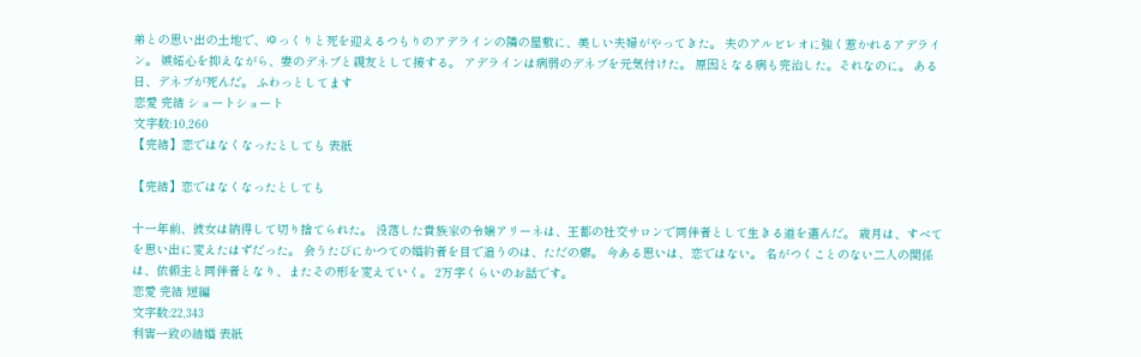弟との思い出の土地で、ゆっくりと死を迎えるつもりのアデラインの隣の屋敷に、美しい夫婦がやってきた。 夫のアルビレオに強く惹かれるアデライン。 嫉妬心を抑えながら、妻のデネブと親友として接する。 アデラインは病弱のデネブを元気付けた。 原因となる病も完治した。それなのに。 ある日、デネブが死んだ。 ふわっとしてます
恋愛 完結 ショートショート
文字数:10,260
【完結】恋ではなくなったとしても 表紙

【完結】恋ではなくなったとしても

十一年前、彼女は納得して切り捨てられた。 没落した貴族家の令嬢アリーネは、王都の社交サロンで同伴者として生きる道を選んだ。 歳月は、すべてを思い出に変えたはずだった。 会うたびにかつての婚約者を目で追うのは、ただの癖。 今ある思いは、恋ではない。 名がつくことのない二人の関係は、依頼主と同伴者となり、またその形を変えていく。 2万字くらいのお話です。
恋愛 完結 短編
文字数:22,343
利害一致の結婚 表紙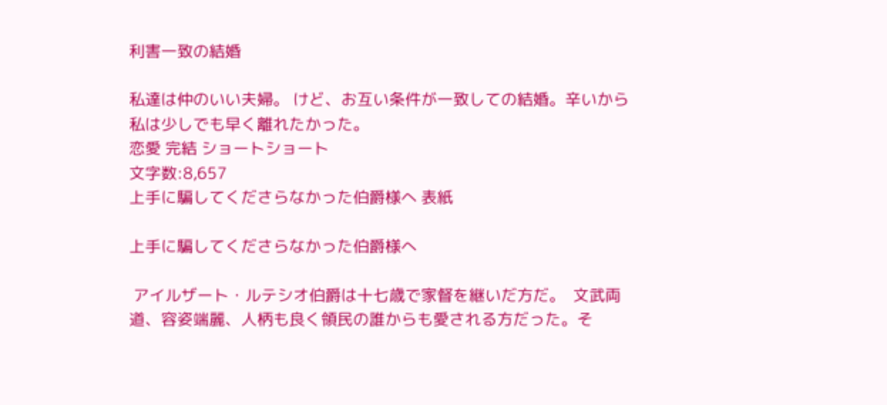利害一致の結婚

私達は仲のいい夫婦。 けど、お互い条件が一致しての結婚。辛いから私は少しでも早く離れたかった。
恋愛 完結 ショートショート
文字数:8,657
上手に騙してくださらなかった伯爵様へ 表紙

上手に騙してくださらなかった伯爵様へ

 アイルザート・ルテシオ伯爵は十七歳で家督を継いだ方だ。  文武両道、容姿端麗、人柄も良く領民の誰からも愛される方だった。そ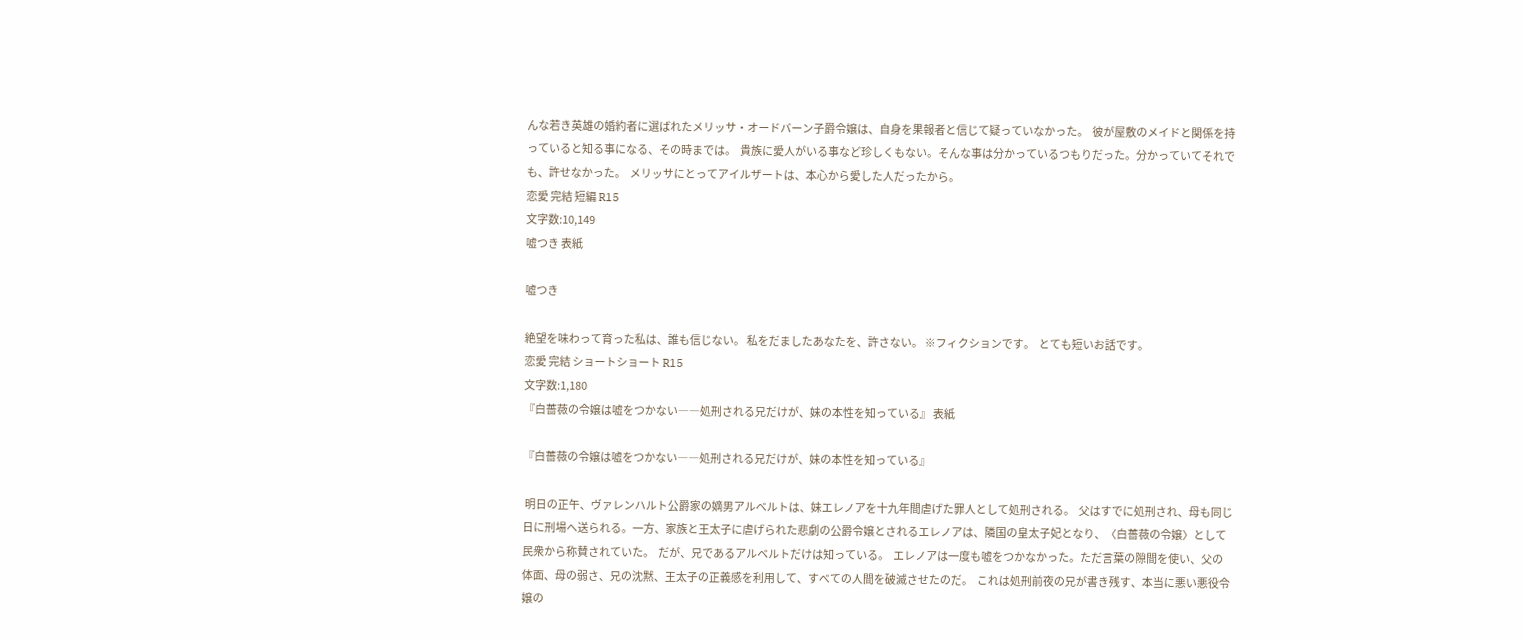んな若き英雄の婚約者に選ばれたメリッサ・オードバーン子爵令嬢は、自身を果報者と信じて疑っていなかった。  彼が屋敷のメイドと関係を持っていると知る事になる、その時までは。  貴族に愛人がいる事など珍しくもない。そんな事は分かっているつもりだった。分かっていてそれでも、許せなかった。  メリッサにとってアイルザートは、本心から愛した人だったから。
恋愛 完結 短編 R15
文字数:10,149
嘘つき 表紙

嘘つき

絶望を味わって育った私は、誰も信じない。 私をだましたあなたを、許さない。 ※フィクションです。  とても短いお話です。
恋愛 完結 ショートショート R15
文字数:1,180
『白薔薇の令嬢は嘘をつかない――処刑される兄だけが、妹の本性を知っている』 表紙

『白薔薇の令嬢は嘘をつかない――処刑される兄だけが、妹の本性を知っている』

 明日の正午、ヴァレンハルト公爵家の嫡男アルベルトは、妹エレノアを十九年間虐げた罪人として処刑される。  父はすでに処刑され、母も同じ日に刑場へ送られる。一方、家族と王太子に虐げられた悲劇の公爵令嬢とされるエレノアは、隣国の皇太子妃となり、〈白薔薇の令嬢〉として民衆から称賛されていた。  だが、兄であるアルベルトだけは知っている。  エレノアは一度も嘘をつかなかった。ただ言葉の隙間を使い、父の体面、母の弱さ、兄の沈黙、王太子の正義感を利用して、すべての人間を破滅させたのだ。  これは処刑前夜の兄が書き残す、本当に悪い悪役令嬢の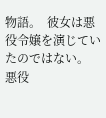物語。  彼女は悪役令嬢を演じていたのではない。  悪役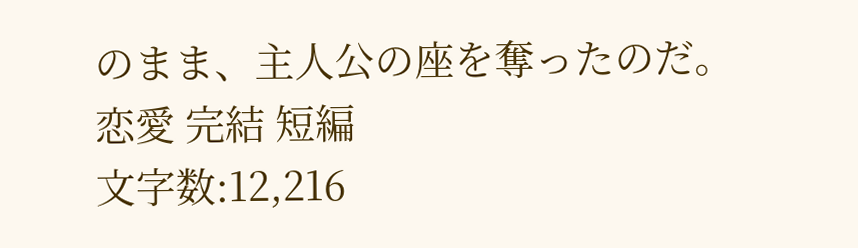のまま、主人公の座を奪ったのだ。
恋愛 完結 短編
文字数:12,216